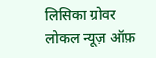लिसिका ग्रोवर
लोकल न्यूज़ ऑफ़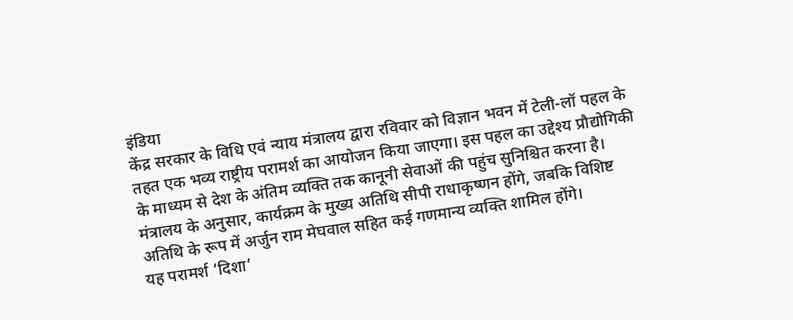इंडिया
केंद्र सरकार के विधि एवं न्याय मंत्रालय द्वारा रविवार को विज्ञान भवन में टेली-लॉ पहल के तहत एक भव्य राष्ट्रीय परामर्श का आयोजन किया जाएगा। इस पहल का उद्देश्य प्रौद्योगिकी के माध्यम से देश के अंतिम व्यक्ति तक कानूनी सेवाओं की पहुंच सुनिश्चित करना है।
मंत्रालय के अनुसार, कार्यक्रम के मुख्य अतिथि सीपी राधाकृष्णन होंगे, जबकि विशिष्ट अतिथि के रूप में अर्जुन राम मेघवाल सहित कई गणमान्य व्यक्ति शामिल होंगे।
यह परामर्श ‘दिशा’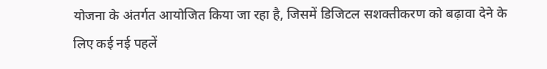योजना के अंतर्गत आयोजित किया जा रहा है, जिसमें डिजिटल सशक्तीकरण को बढ़ावा देने के लिए कई नई पहलें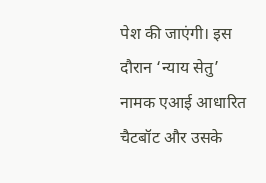पेश की जाएंगी। इस दौरान ‘न्याय सेतु’ नामक एआई आधारित चैटबॉट और उसके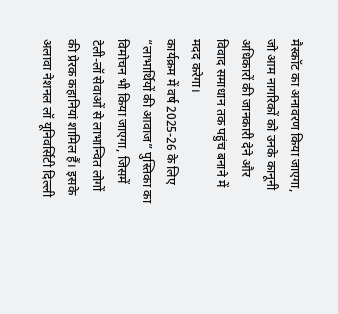मैस्कॉट का अनावरण किया जाएगा, जो आम नागरिकों को उनके कानूनी अधिकारों की जानकारी देने और विवाद समाधान तक पहुंच बनाने में मदद करेगा।
कार्यक्रम में वर्ष 2025-26 के लिए “लाभार्थियों की आवाज” पुस्तिका का विमोचन भी किया जाएगा, जिसमें टेली-लॉ सेवाओं से लाभान्वित लोगों की प्रेरक कहानियां शामिल हैं। इसके अलावा नेशनल लॉ यूनिवर्सिटी दिल्ली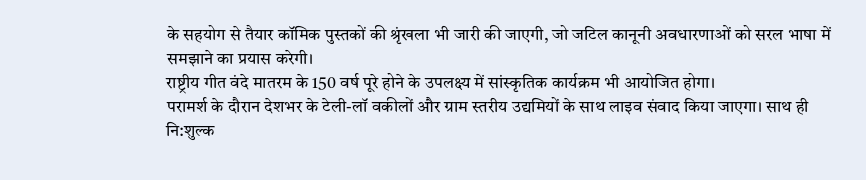के सहयोग से तैयार कॉमिक पुस्तकों की श्रृंखला भी जारी की जाएगी, जो जटिल कानूनी अवधारणाओं को सरल भाषा में समझाने का प्रयास करेगी।
राष्ट्रीय गीत वंदे मातरम के 150 वर्ष पूरे होने के उपलक्ष्य में सांस्कृतिक कार्यक्रम भी आयोजित होगा।
परामर्श के दौरान देशभर के टेली-लॉ वकीलों और ग्राम स्तरीय उद्यमियों के साथ लाइव संवाद किया जाएगा। साथ ही नि:शुल्क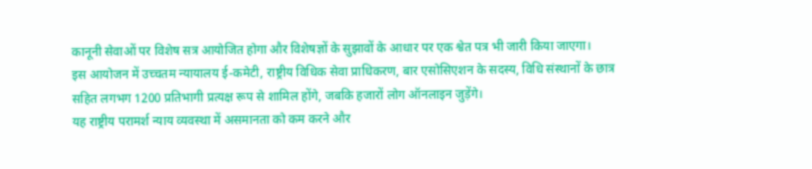कानूनी सेवाओं पर विशेष सत्र आयोजित होगा और विशेषज्ञों के सुझावों के आधार पर एक श्वेत पत्र भी जारी किया जाएगा।
इस आयोजन में उच्चतम न्यायालय ई-कमेटी, राष्ट्रीय विधिक सेवा प्राधिकरण, बार एसोसिएशन के सदस्य, विधि संस्थानों के छात्र सहित लगभग 1200 प्रतिभागी प्रत्यक्ष रूप से शामिल होंगे, जबकि हजारों लोग ऑनलाइन जुड़ेंगे।
यह राष्ट्रीय परामर्श न्याय व्यवस्था में असमानता को कम करने और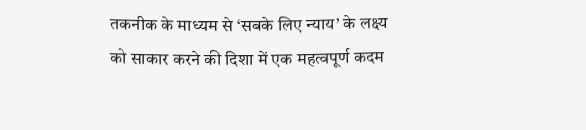तकनीक के माध्यम से ‘सबके लिए न्याय’ के लक्ष्य को साकार करने की दिशा में एक महत्वपूर्ण कदम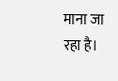माना जा रहा है।